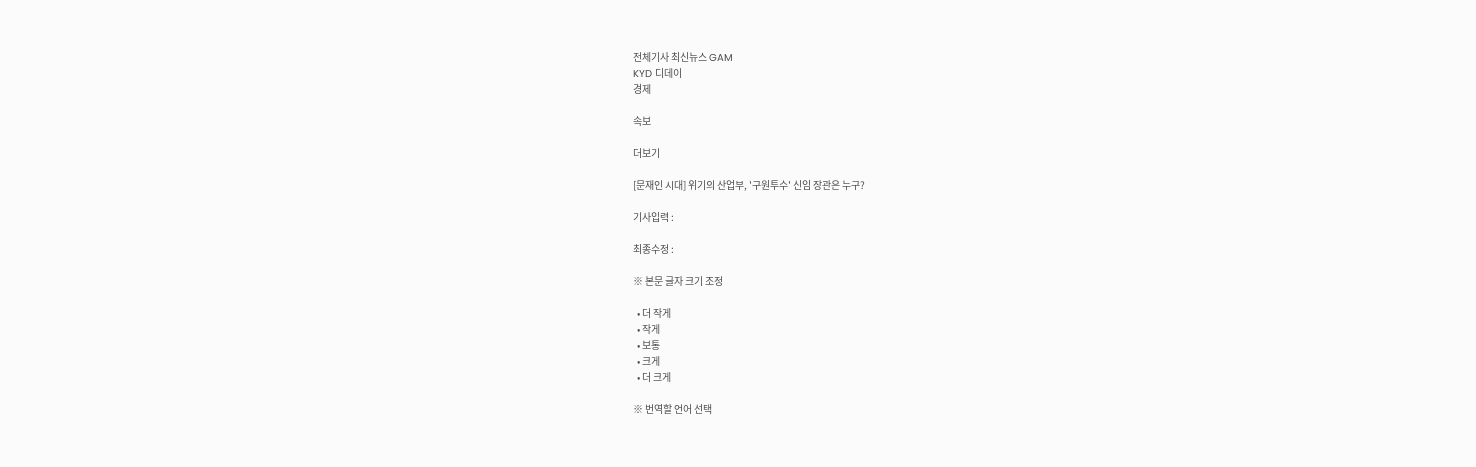전체기사 최신뉴스 GAM
KYD 디데이
경제

속보

더보기

[문재인 시대] 위기의 산업부, '구원투수' 신임 장관은 누구?

기사입력 :

최종수정 :

※ 본문 글자 크기 조정

  • 더 작게
  • 작게
  • 보통
  • 크게
  • 더 크게

※ 번역할 언어 선택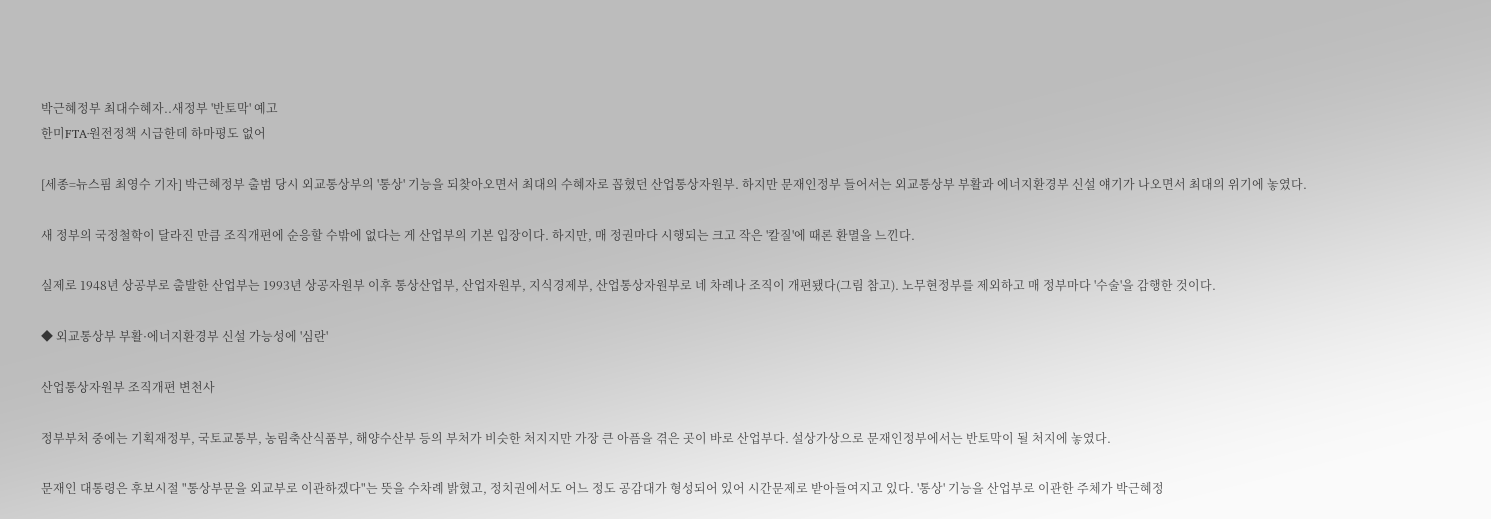박근혜정부 최대수혜자..새정부 '반토막' 예고
한미FTA·원전정책 시급한데 하마평도 없어

[세종=뉴스핌 최영수 기자] 박근혜정부 출범 당시 외교통상부의 '통상' 기능을 되찾아오면서 최대의 수혜자로 꼽혔던 산업통상자원부. 하지만 문재인정부 들어서는 외교통상부 부활과 에너지환경부 신설 얘기가 나오면서 최대의 위기에 놓였다.

새 정부의 국정철학이 달라진 만큼 조직개편에 순응할 수밖에 없다는 게 산업부의 기본 입장이다. 하지만, 매 정권마다 시행되는 크고 작은 '칼질'에 때론 환멸을 느낀다.

실제로 1948년 상공부로 출발한 산업부는 1993년 상공자원부 이후 통상산업부, 산업자원부, 지식경제부, 산업통상자원부로 네 차례나 조직이 개편됐다(그림 참고). 노무현정부를 제외하고 매 정부마다 '수술'을 감행한 것이다.

◆ 외교통상부 부활·에너지환경부 신설 가능성에 '심란'

산업통상자원부 조직개편 변천사

정부부처 중에는 기획재정부, 국토교통부, 농림축산식품부, 해양수산부 등의 부처가 비슷한 처지지만 가장 큰 아픔을 겪은 곳이 바로 산업부다. 설상가상으로 문재인정부에서는 반토막이 될 처지에 놓였다.

문재인 대통령은 후보시절 "통상부문을 외교부로 이관하겠다"는 뜻을 수차례 밝혔고, 정치권에서도 어느 정도 공감대가 형성되어 있어 시간문제로 받아들여지고 있다. '통상' 기능을 산업부로 이관한 주체가 박근혜정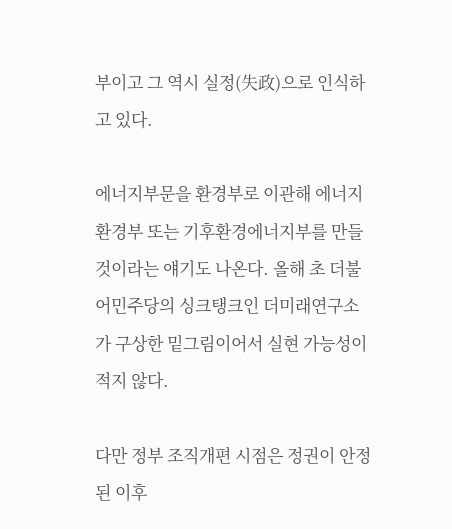부이고 그 역시 실정(失政)으로 인식하고 있다.

에너지부문을 환경부로 이관해 에너지환경부 또는 기후환경에너지부를 만들 것이라는 얘기도 나온다. 올해 초 더불어민주당의 싱크탱크인 더미래연구소가 구상한 밑그림이어서 실현 가능성이 적지 않다.

다만 정부 조직개편 시점은 정권이 안정된 이후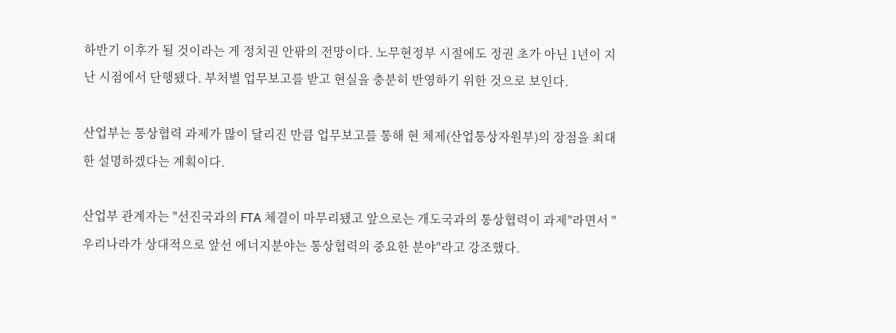하반기 이후가 될 것이라는 게 정치권 안팎의 전망이다. 노무현정부 시절에도 정권 초가 아닌 1년이 지난 시점에서 단행됐다. 부처별 업무보고를 받고 현실을 충분히 반영하기 위한 것으로 보인다.

산업부는 통상협력 과제가 많이 달리진 만큼 업무보고를 통해 현 체제(산업통상자원부)의 장점을 최대한 설명하겠다는 계획이다.

산업부 관계자는 "선진국과의 FTA 체결이 마무리됐고 앞으로는 개도국과의 통상협력이 과제"라면서 "우리나라가 상대적으로 앞선 에너지분야는 통상협력의 중요한 분야"라고 강조했다.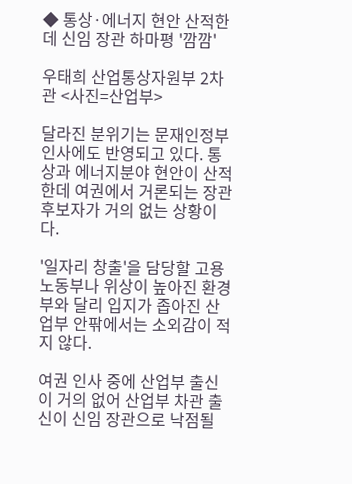◆ 통상·에너지 현안 산적한데 신임 장관 하마평 '깜깜'

우태희 산업통상자원부 2차관 <사진=산업부>

달라진 분위기는 문재인정부 인사에도 반영되고 있다. 통상과 에너지분야 현안이 산적한데 여권에서 거론되는 장관 후보자가 거의 없는 상황이다.

'일자리 창출'을 담당할 고용노동부나 위상이 높아진 환경부와 달리 입지가 좁아진 산업부 안팎에서는 소외감이 적지 않다.

여권 인사 중에 산업부 출신이 거의 없어 산업부 차관 출신이 신임 장관으로 낙점될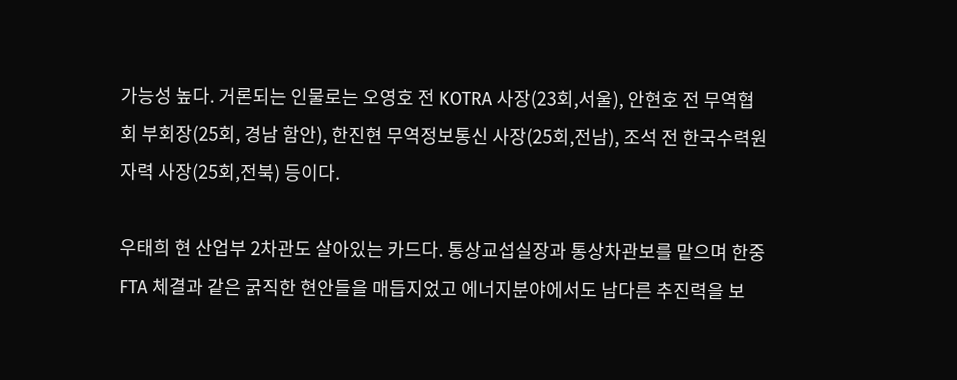가능성 높다. 거론되는 인물로는 오영호 전 KOTRA 사장(23회,서울), 안현호 전 무역협회 부회장(25회, 경남 함안), 한진현 무역정보통신 사장(25회,전남), 조석 전 한국수력원자력 사장(25회,전북) 등이다.

우태희 현 산업부 2차관도 살아있는 카드다. 통상교섭실장과 통상차관보를 맡으며 한중 FTA 체결과 같은 굵직한 현안들을 매듭지었고 에너지분야에서도 남다른 추진력을 보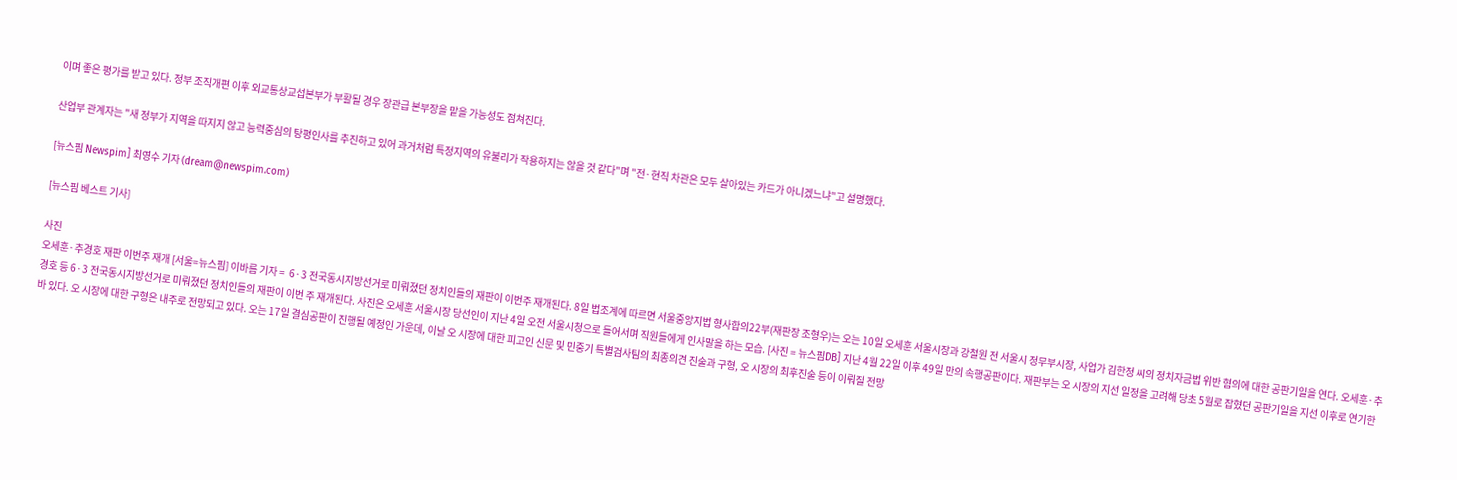이며 좋은 평가를 받고 있다. 정부 조직개편 이후 외교통상교섭본부가 부활될 경우 장관급 본부장을 맡을 가능성도 점쳐진다.

산업부 관계자는 "새 정부가 지역을 따지지 않고 능력중심의 탕평인사를 추진하고 있어 과거처럼 특정지역의 유불리가 작용하지는 않을 것 같다"며 "전·현직 차관은 모두 살아있는 카드가 아니겠느냐"고 설명했다.

[뉴스핌 Newspim] 최영수 기자 (dream@newspim.com)

[뉴스핌 베스트 기사]

사진
오세훈·추경호 재판 이번주 재개 [서울=뉴스핌] 이바름 기자 =  6·3 전국동시지방선거로 미뤄졌던 정치인들의 재판이 이번주 재개된다. 8일 법조계에 따르면 서울중앙지법 형사합의22부(재판장 조형우)는 오는 10일 오세훈 서울시장과 강철원 전 서울시 정무부시장, 사업가 김한정 씨의 정치자금법 위반 혐의에 대한 공판기일을 연다. 오세훈·추경호 등 6·3 전국동시지방선거로 미뤄졌던 정치인들의 재판이 이번 주 재개된다. 사진은 오세훈 서울시장 당선인이 지난 4일 오전 서울시청으로 들어서며 직원들에게 인사말을 하는 모습. [사진 = 뉴스핌DB] 지난 4월 22일 이후 49일 만의 속행공판이다. 재판부는 오 시장의 지선 일정을 고려해 당초 5월로 잡혔던 공판기일을 지선 이후로 연기한 바 있다. 오 시장에 대한 구형은 내주로 전망되고 있다. 오는 17일 결심공판이 진행될 예정인 가운데, 이날 오 시장에 대한 피고인 신문 및 민중기 특별검사팀의 최종의견 진술과 구형, 오 시장의 최후진술 등이 이뤄질 전망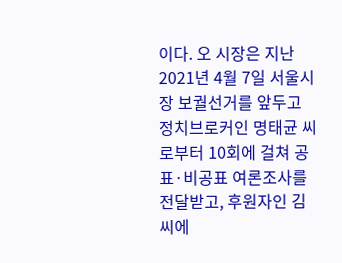이다. 오 시장은 지난 2021년 4월 7일 서울시장 보궐선거를 앞두고 정치브로커인 명태균 씨로부터 10회에 걸쳐 공표·비공표 여론조사를 전달받고, 후원자인 김씨에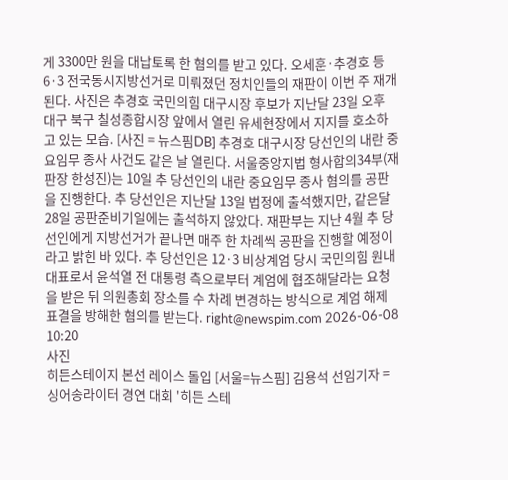게 3300만 원을 대납토록 한 혐의를 받고 있다. 오세훈·추경호 등 6·3 전국동시지방선거로 미뤄졌던 정치인들의 재판이 이번 주 재개된다. 사진은 추경호 국민의힘 대구시장 후보가 지난달 23일 오후 대구 북구 칠성종합시장 앞에서 열린 유세현장에서 지지를 호소하고 있는 모습. [사진 = 뉴스핌DB] 추경호 대구시장 당선인의 내란 중요임무 종사 사건도 같은 날 열린다. 서울중앙지법 형사합의34부(재판장 한성진)는 10일 추 당선인의 내란 중요임무 종사 혐의를 공판을 진행한다. 추 당선인은 지난달 13일 법정에 출석했지만, 같은달 28일 공판준비기일에는 출석하지 않았다. 재판부는 지난 4월 추 당선인에게 지방선거가 끝나면 매주 한 차례씩 공판을 진행할 예정이라고 밝힌 바 있다. 추 당선인은 12·3 비상계엄 당시 국민의힘 원내대표로서 윤석열 전 대통령 측으로부터 계엄에 협조해달라는 요청을 받은 뒤 의원총회 장소를 수 차례 변경하는 방식으로 계엄 해제 표결을 방해한 혐의를 받는다. right@newspim.com 2026-06-08 10:20
사진
히든스테이지 본선 레이스 돌입 [서울=뉴스핌] 김용석 선임기자 = 싱어송라이터 경연 대회 '히든 스테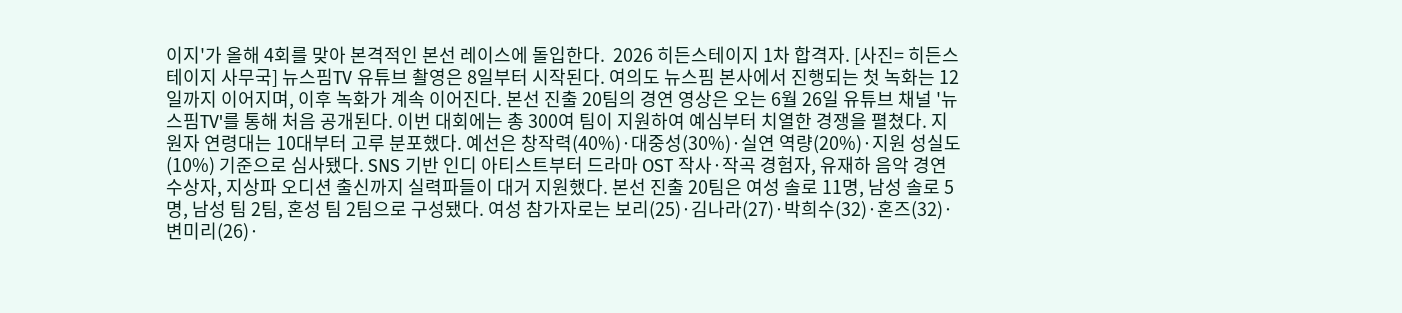이지'가 올해 4회를 맞아 본격적인 본선 레이스에 돌입한다.  2026 히든스테이지 1차 합격자. [사진= 히든스테이지 사무국] 뉴스핌TV 유튜브 촬영은 8일부터 시작된다. 여의도 뉴스핌 본사에서 진행되는 첫 녹화는 12일까지 이어지며, 이후 녹화가 계속 이어진다. 본선 진출 20팀의 경연 영상은 오는 6월 26일 유튜브 채널 '뉴스핌TV'를 통해 처음 공개된다. 이번 대회에는 총 300여 팀이 지원하여 예심부터 치열한 경쟁을 펼쳤다. 지원자 연령대는 10대부터 고루 분포했다. 예선은 창작력(40%)·대중성(30%)·실연 역량(20%)·지원 성실도(10%) 기준으로 심사됐다. SNS 기반 인디 아티스트부터 드라마 OST 작사·작곡 경험자, 유재하 음악 경연 수상자, 지상파 오디션 출신까지 실력파들이 대거 지원했다. 본선 진출 20팀은 여성 솔로 11명, 남성 솔로 5명, 남성 팀 2팀, 혼성 팀 2팀으로 구성됐다. 여성 참가자로는 보리(25)·김나라(27)·박희수(32)·혼즈(32)·변미리(26)·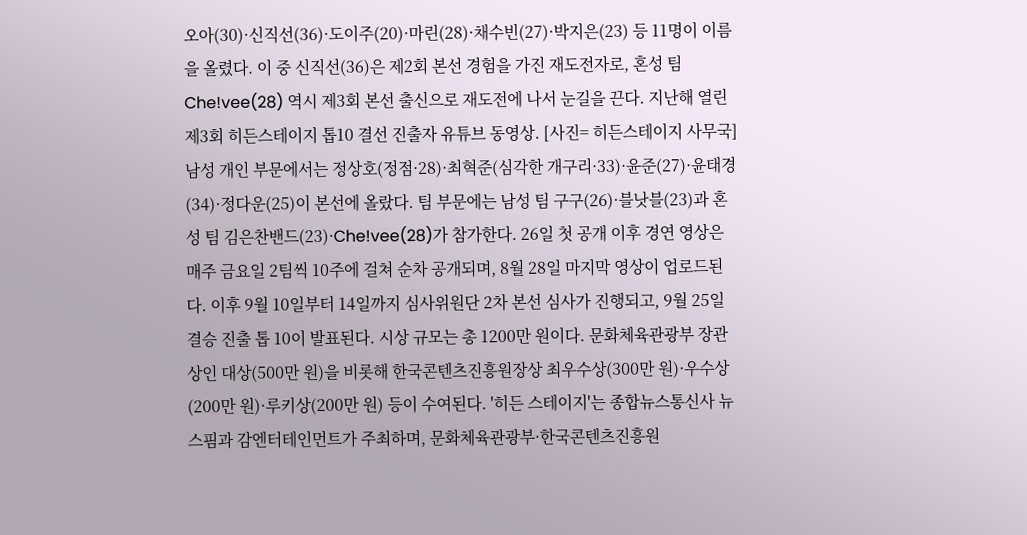오아(30)·신직선(36)·도이주(20)·마린(28)·채수빈(27)·박지은(23) 등 11명이 이름을 올렸다. 이 중 신직선(36)은 제2회 본선 경험을 가진 재도전자로, 혼성 팀 Che!vee(28) 역시 제3회 본선 출신으로 재도전에 나서 눈길을 끈다. 지난해 열린 제3회 히든스테이지 톱10 결선 진출자 유튜브 동영상. [사진= 히든스테이지 사무국] 남성 개인 부문에서는 정상호(정점·28)·최혁준(심각한 개구리·33)·윤준(27)·윤태경(34)·정다운(25)이 본선에 올랐다. 팀 부문에는 남성 팀 구구(26)·블낫블(23)과 혼성 팀 김은찬밴드(23)·Che!vee(28)가 참가한다. 26일 첫 공개 이후 경연 영상은 매주 금요일 2팀씩 10주에 걸쳐 순차 공개되며, 8월 28일 마지막 영상이 업로드된다. 이후 9월 10일부터 14일까지 심사위원단 2차 본선 심사가 진행되고, 9월 25일 결승 진출 톱 10이 발표된다. 시상 규모는 총 1200만 원이다. 문화체육관광부 장관상인 대상(500만 원)을 비롯해 한국콘텐츠진흥원장상 최우수상(300만 원)·우수상(200만 원)·루키상(200만 원) 등이 수여된다. '히든 스테이지'는 종합뉴스통신사 뉴스핌과 감엔터테인먼트가 주최하며, 문화체육관광부·한국콘텐츠진흥원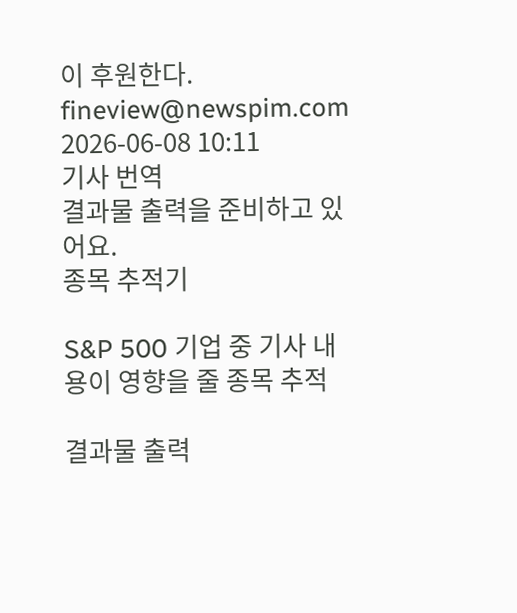이 후원한다. fineview@newspim.com 2026-06-08 10:11
기사 번역
결과물 출력을 준비하고 있어요.
종목 추적기

S&P 500 기업 중 기사 내용이 영향을 줄 종목 추적

결과물 출력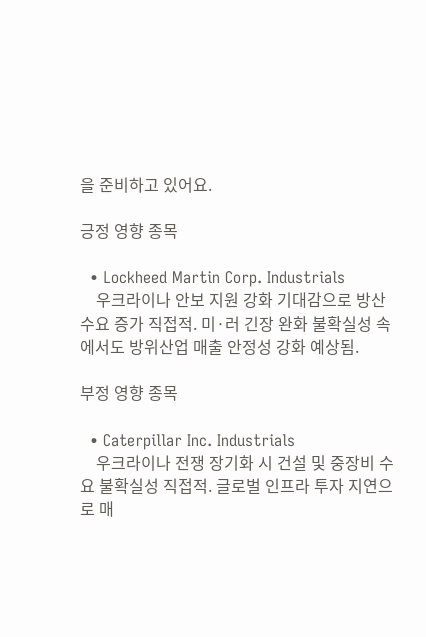을 준비하고 있어요.

긍정 영향 종목

  • Lockheed Martin Corp. Industrials
    우크라이나 안보 지원 강화 기대감으로 방산 수요 증가 직접적. 미·러 긴장 완화 불확실성 속에서도 방위산업 매출 안정성 강화 예상됨.

부정 영향 종목

  • Caterpillar Inc. Industrials
    우크라이나 전쟁 장기화 시 건설 및 중장비 수요 불확실성 직접적. 글로벌 인프라 투자 지연으로 매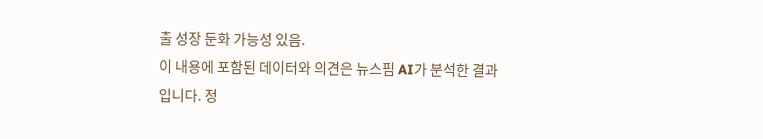출 성장 둔화 가능성 있음.
이 내용에 포함된 데이터와 의견은 뉴스핌 AI가 분석한 결과입니다. 정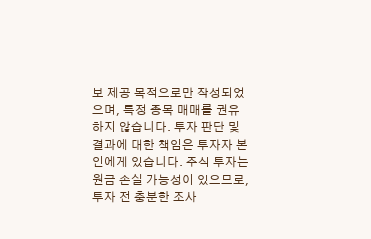보 제공 목적으로만 작성되었으며, 특정 종목 매매를 권유하지 않습니다. 투자 판단 및 결과에 대한 책임은 투자자 본인에게 있습니다. 주식 투자는 원금 손실 가능성이 있으므로, 투자 전 충분한 조사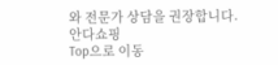와 전문가 상담을 권장합니다.
안다쇼핑
Top으로 이동